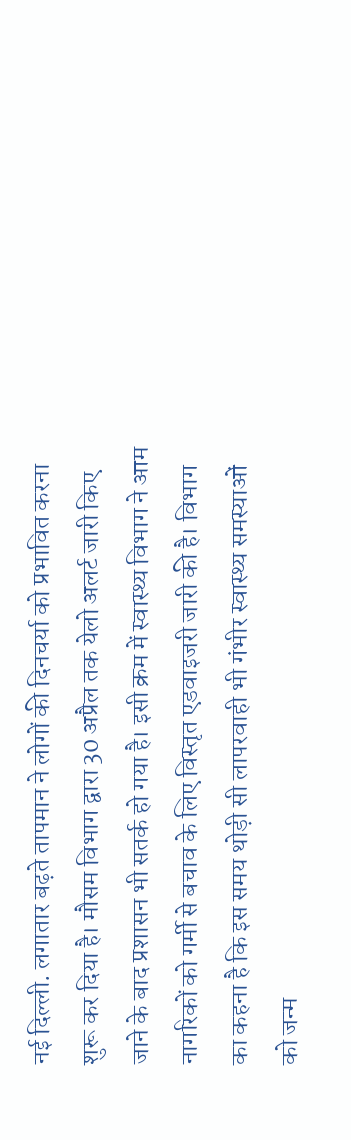नई दिल्ली. लगातार बढ़ते तापमान ने लोगों की दिनचर्या को प्रभावित करना शुरू कर दिया है। मौसम विभाग द्वारा 30 अप्रैल तक येलो अलर्ट जारी किए जाने के बाद प्रशासन भी सतर्क हो गया है। इसी क्रम में स्वास्थ्य विभाग ने आम नागरिकों को गर्मी से बचाव के लिए विस्तृत एडवाइजरी जारी की है। विभाग का कहना है कि इस समय थोड़ी सी लापरवाही भी गंभीर स्वास्थ्य समस्याओं को जन्म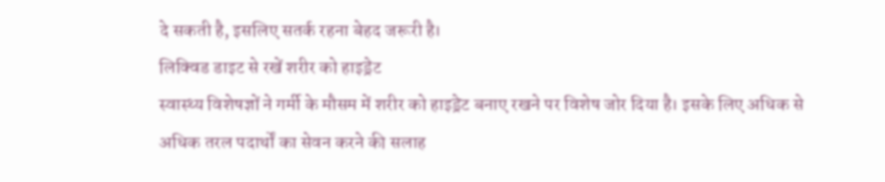दे सकती है, इसलिए सतर्क रहना बेहद जरूरी है।
लिक्विड डाइट से रखें शरीर को हाइड्रेट
स्वास्थ्य विशेषज्ञों ने गर्मी के मौसम में शरीर को हाइड्रेट बनाए रखने पर विशेष जोर दिया है। इसके लिए अधिक से अधिक तरल पदार्थों का सेवन करने की सलाह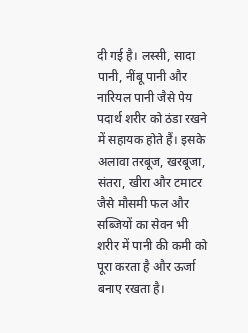दी गई है। लस्सी, सादा पानी, नींबू पानी और नारियल पानी जैसे पेय पदार्थ शरीर को ठंडा रखने में सहायक होते हैं। इसके अलावा तरबूज, खरबूजा, संतरा, खीरा और टमाटर जैसे मौसमी फल और सब्जियों का सेवन भी शरीर में पानी की कमी को पूरा करता है और ऊर्जा बनाए रखता है।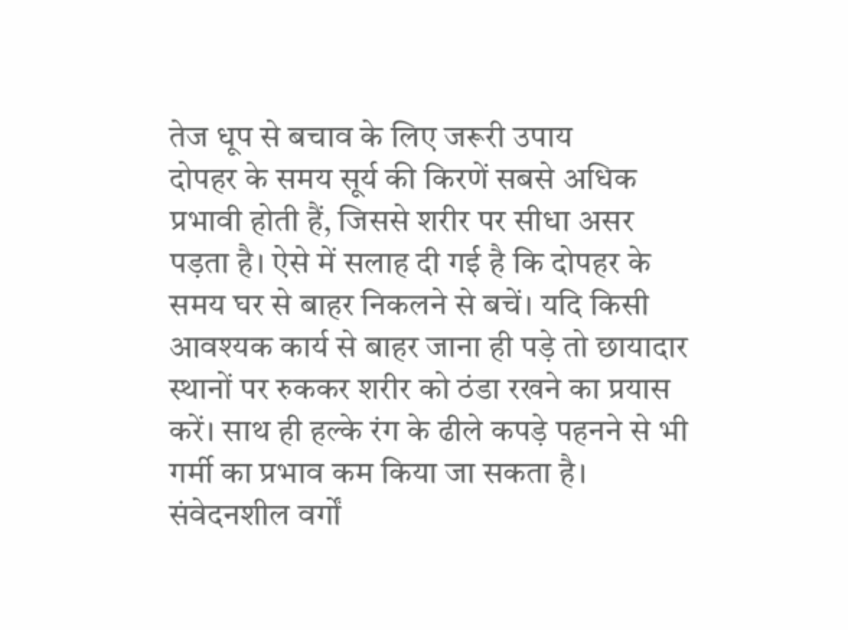तेज धूप से बचाव के लिए जरूरी उपाय
दोपहर के समय सूर्य की किरणें सबसे अधिक प्रभावी होती हैं, जिससे शरीर पर सीधा असर पड़ता है। ऐसे में सलाह दी गई है कि दोपहर के समय घर से बाहर निकलने से बचें। यदि किसी आवश्यक कार्य से बाहर जाना ही पड़े तो छायादार स्थानों पर रुककर शरीर को ठंडा रखने का प्रयास करें। साथ ही हल्के रंग के ढीले कपड़े पहनने से भी गर्मी का प्रभाव कम किया जा सकता है।
संवेदनशील वर्गों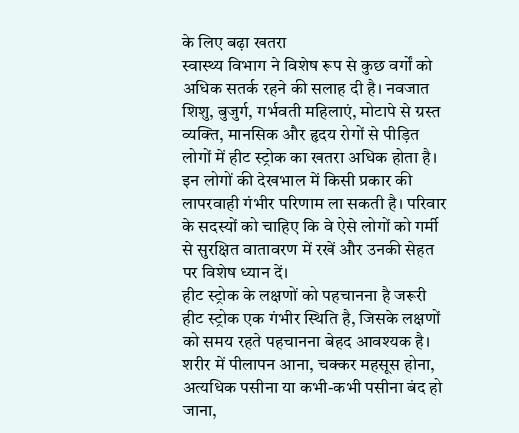के लिए बढ़ा खतरा
स्वास्थ्य विभाग ने विशेष रूप से कुछ वर्गों को अधिक सतर्क रहने की सलाह दी है। नवजात शिशु, बुजुर्ग, गर्भवती महिलाएं, मोटापे से ग्रस्त व्यक्ति, मानसिक और हृदय रोगों से पीड़ित लोगों में हीट स्ट्रोक का खतरा अधिक होता है। इन लोगों की देखभाल में किसी प्रकार की लापरवाही गंभीर परिणाम ला सकती है। परिवार के सदस्यों को चाहिए कि वे ऐसे लोगों को गर्मी से सुरक्षित वातावरण में रखें और उनकी सेहत पर विशेष ध्यान दें।
हीट स्ट्रोक के लक्षणों को पहचानना है जरूरी
हीट स्ट्रोक एक गंभीर स्थिति है, जिसके लक्षणों को समय रहते पहचानना बेहद आवश्यक है। शरीर में पीलापन आना, चक्कर महसूस होना, अत्यधिक पसीना या कभी-कभी पसीना बंद हो जाना,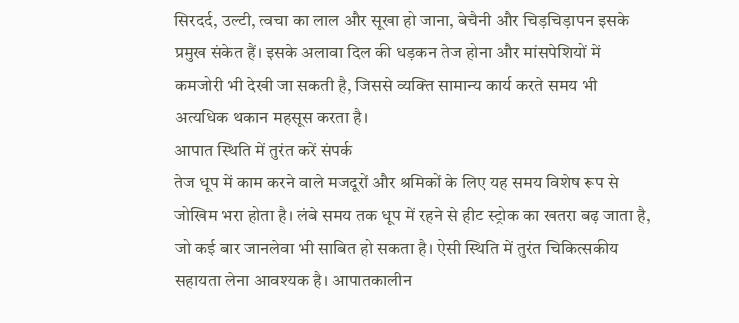सिरदर्द, उल्टी, त्वचा का लाल और सूखा हो जाना, बेचैनी और चिड़चिड़ापन इसके प्रमुख संकेत हैं। इसके अलावा दिल की धड़कन तेज होना और मांसपेशियों में कमजोरी भी देखी जा सकती है, जिससे व्यक्ति सामान्य कार्य करते समय भी अत्यधिक थकान महसूस करता है।
आपात स्थिति में तुरंत करें संपर्क
तेज धूप में काम करने वाले मजदूरों और श्रमिकों के लिए यह समय विशेष रूप से जोखिम भरा होता है। लंबे समय तक धूप में रहने से हीट स्ट्रोक का खतरा बढ़ जाता है, जो कई बार जानलेवा भी साबित हो सकता है। ऐसी स्थिति में तुरंत चिकित्सकीय सहायता लेना आवश्यक है। आपातकालीन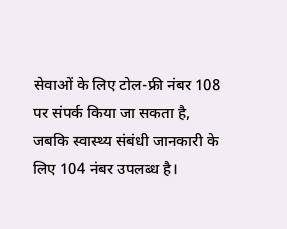सेवाओं के लिए टोल-फ्री नंबर 108 पर संपर्क किया जा सकता है, जबकि स्वास्थ्य संबंधी जानकारी के लिए 104 नंबर उपलब्ध है।